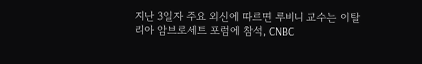지난 3일자 주요 외신에 따르면 루비니 교수는 이탈리아 암브로세트 포럼에 참석, CNBC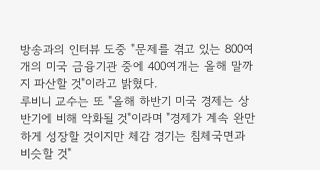방송과의 인터뷰 도중 "문제를 겪고 있는 800여개의 미국 금융기관 중에 400여개는 올해 말까지 파산할 것"이라고 밝혔다.
루비니 교수는 또 "올해 하반기 미국 경제는 상반기에 비해 악화될 것"이라며 "경제가 계속 완만하게 성장할 것이지만 체감 경기는 침체국면과 비슷할 것"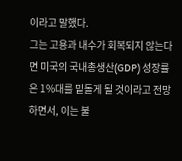이라고 말했다.
그는 고용과 내수가 회복되지 않는다면 미국의 국내총생산(GDP) 성장률은 1%대를 밑돌게 될 것이라고 전망하면서, 이는 불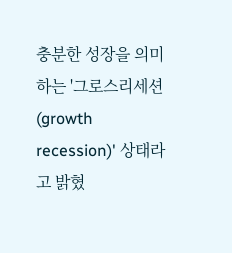충분한 성장을 의미하는 '그로스리세션(growth recession)' 상태라고 밝혔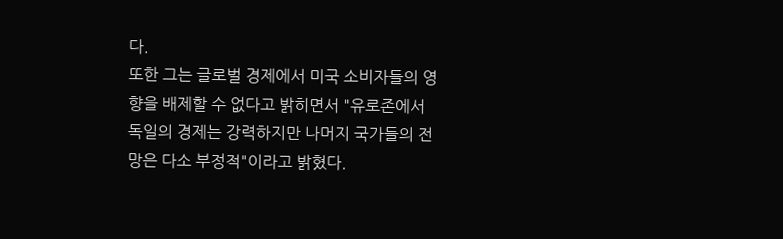다.
또한 그는 글로벌 경제에서 미국 소비자들의 영향을 배제할 수 없다고 밝히면서 "유로존에서 독일의 경제는 강력하지만 나머지 국가들의 전망은 다소 부정적"이라고 밝혔다.